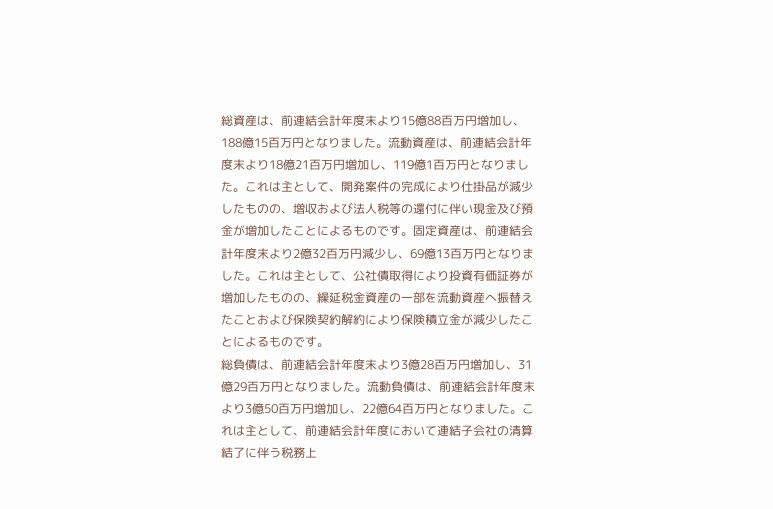総資産は、前連結会計年度末より15億88百万円増加し、188億15百万円となりました。流動資産は、前連結会計年度末より18億21百万円増加し、119億1百万円となりました。これは主として、開発案件の完成により仕掛品が減少したものの、増収および法人税等の還付に伴い現金及び預金が増加したことによるものです。固定資産は、前連結会計年度末より2億32百万円減少し、69億13百万円となりました。これは主として、公社債取得により投資有価証券が増加したものの、繰延税金資産の一部を流動資産へ振替えたことおよび保険契約解約により保険積立金が減少したことによるものです。
総負債は、前連結会計年度末より3億28百万円増加し、31億29百万円となりました。流動負債は、前連結会計年度末より3億50百万円増加し、22億64百万円となりました。これは主として、前連結会計年度において連結子会社の清算結了に伴う税務上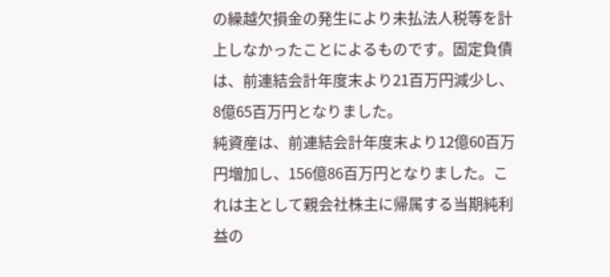の繰越欠損金の発生により未払法人税等を計上しなかったことによるものです。固定負債は、前連結会計年度末より21百万円減少し、8億65百万円となりました。
純資産は、前連結会計年度末より12億60百万円増加し、156億86百万円となりました。これは主として親会社株主に帰属する当期純利益の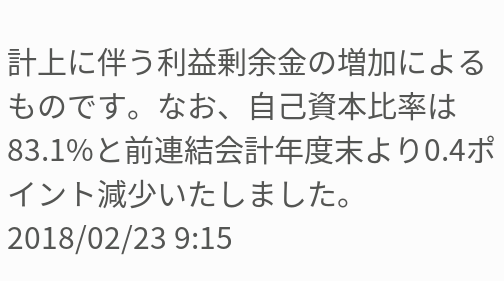計上に伴う利益剰余金の増加によるものです。なお、自己資本比率は83.1%と前連結会計年度末より0.4ポイント減少いたしました。
2018/02/23 9:15